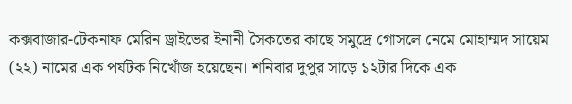কক্সবাজার-টেকনাফ মেরিন ড্রাইভের ইনানী সৈকতের কাছে সমুদ্রে গোসলে নেমে মোহাম্মদ সায়েম (২২) নামের এক পর্যটক নিখোঁজ হয়েছেন। শনিবার দুপুর সাড়ে ১২টার দিকে এক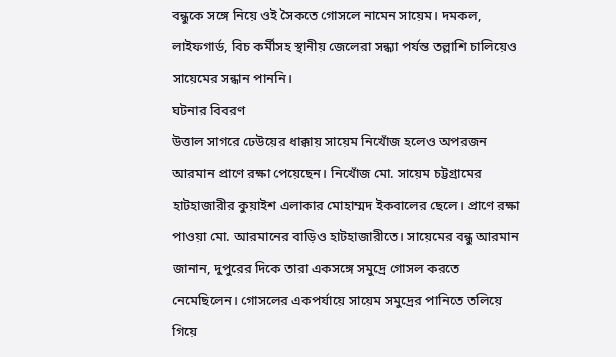বন্ধুকে সঙ্গে নিয়ে ওই সৈকতে গোসলে নামেন সায়েম। দমকল, লাইফগার্ড, বিচ কর্মীসহ স্থানীয় জেলেরা সন্ধ্যা পর্যন্ত তল্লাশি চালিয়েও সায়েমের সন্ধান পাননি।
ঘটনার বিবরণ
উত্তাল সাগরে ঢেউয়ের ধাক্কায় সায়েম নিখোঁজ হলেও অপরজন আরমান প্রাণে রক্ষা পেয়েছেন। নিখোঁজ মো. সায়েম চট্টগ্রামের হাটহাজারীর কুয়াইশ এলাকার মোহাম্মদ ইকবালের ছেলে। প্রাণে রক্ষা পাওয়া মো. আরমানের বাড়িও হাটহাজারীতে। সায়েমের বন্ধু আরমান জানান, দুপুরের দিকে তারা একসঙ্গে সমুদ্রে গোসল করতে নেমেছিলেন। গোসলের একপর্যায়ে সায়েম সমুদ্রের পানিতে তলিয়ে গিয়ে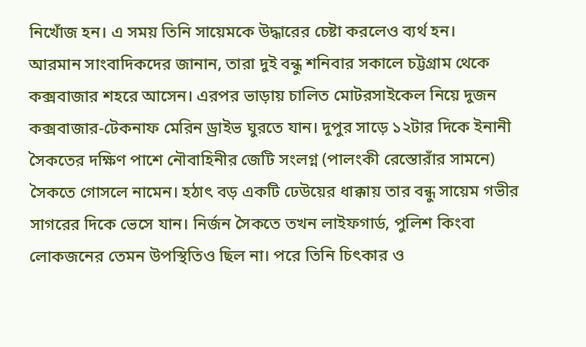নিখোঁজ হন। এ সময় তিনি সায়েমকে উদ্ধারের চেষ্টা করলেও ব্যর্থ হন।
আরমান সাংবাদিকদের জানান, তারা দুই বন্ধু শনিবার সকালে চট্টগ্রাম থেকে কক্সবাজার শহরে আসেন। এরপর ভাড়ায় চালিত মোটরসাইকেল নিয়ে দুজন কক্সবাজার-টেকনাফ মেরিন ড্রাইভ ঘুরতে যান। দুপুর সাড়ে ১২টার দিকে ইনানী সৈকতের দক্ষিণ পাশে নৌবাহিনীর জেটি সংলগ্ন (পালংকী রেস্তোরাঁর সামনে) সৈকতে গোসলে নামেন। হঠাৎ বড় একটি ঢেউয়ের ধাক্কায় তার বন্ধু সায়েম গভীর সাগরের দিকে ভেসে যান। নির্জন সৈকতে তখন লাইফগার্ড, পুলিশ কিংবা লোকজনের তেমন উপস্থিতিও ছিল না। পরে তিনি চিৎকার ও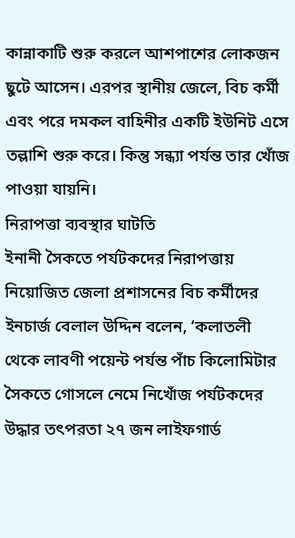কান্নাকাটি শুরু করলে আশপাশের লোকজন ছুটে আসেন। এরপর স্থানীয় জেলে, বিচ কর্মী এবং পরে দমকল বাহিনীর একটি ইউনিট এসে তল্লাশি শুরু করে। কিন্তু সন্ধ্যা পর্যন্ত তার খোঁজ পাওয়া যায়নি।
নিরাপত্তা ব্যবস্থার ঘাটতি
ইনানী সৈকতে পর্যটকদের নিরাপত্তায় নিয়োজিত জেলা প্রশাসনের বিচ কর্মীদের ইনচার্জ বেলাল উদ্দিন বলেন, ‘কলাতলী থেকে লাবণী পয়েন্ট পর্যন্ত পাঁচ কিলোমিটার সৈকতে গোসলে নেমে নিখোঁজ পর্যটকদের উদ্ধার তৎপরতা ২৭ জন লাইফগার্ড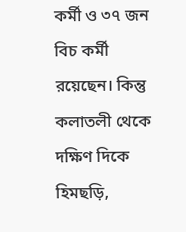কর্মী ও ৩৭ জন বিচ কর্মী রয়েছেন। কিন্তু কলাতলী থেকে দক্ষিণ দিকে হিমছড়ি,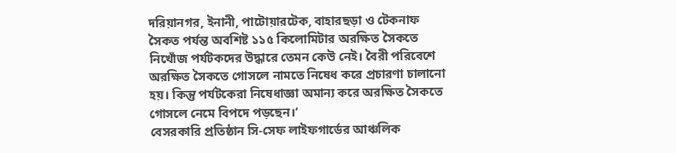দরিয়ানগর, ইনানী, পাটোয়ারটেক, বাহারছড়া ও টেকনাফ সৈকত পর্যন্ত অবশিষ্ট ১১৫ কিলোমিটার অরক্ষিত সৈকতে নিখোঁজ পর্যটকদের উদ্ধারে তেমন কেউ নেই। বৈরী পরিবেশে অরক্ষিত সৈকতে গোসলে নামতে নিষেধ করে প্রচারণা চালানো হয়। কিন্তু পর্যটকেরা নিষেধাজ্ঞা অমান্য করে অরক্ষিত সৈকতে গোসলে নেমে বিপদে পড়ছেন।’
বেসরকারি প্রতিষ্ঠান সি-সেফ লাইফগার্ডের আঞ্চলিক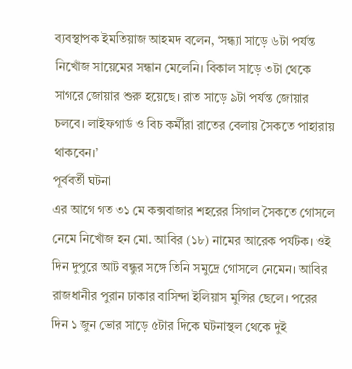ব্যবস্থাপক ইমতিয়াজ আহমদ বলেন, ‘সন্ধ্যা সাড়ে ৬টা পর্যন্ত নিখোঁজ সায়েমের সন্ধান মেলেনি। বিকাল সাড়ে ৩টা থেকে সাগরে জোয়ার শুরু হয়েছে। রাত সাড়ে ৯টা পর্যন্ত জোয়ার চলবে। লাইফগার্ড ও বিচ কর্মীরা রাতের বেলায় সৈকতে পাহারায় থাকবেন।’
পূর্ববর্তী ঘটনা
এর আগে গত ৩১ মে কক্সবাজার শহরের সিগাল সৈকতে গোসলে নেমে নিখোঁজ হন মো. আবির (১৮) নামের আরেক পর্যটক। ওই দিন দুপুরে আট বন্ধুর সঙ্গে তিনি সমুদ্রে গোসলে নেমেন। আবির রাজধানীর পুরান ঢাকার বাসিন্দা ইলিয়াস মুন্সির ছেলে। পরের দিন ১ জুন ভোর সাড়ে ৫টার দিকে ঘটনাস্থল থেকে দুই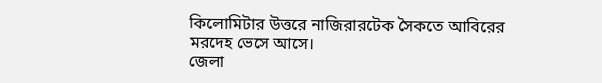কিলোমিটার উত্তরে নাজিরারটেক সৈকতে আবিরের মরদেহ ভেসে আসে।
জেলা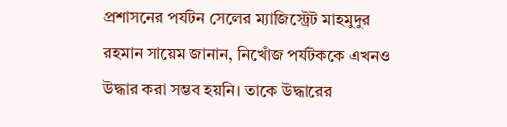প্রশাসনের পর্যটন সেলের ম্যাজিস্ট্রেট মাহমুদুর রহমান সায়েম জানান, নিখোঁজ পর্যটককে এখনও উদ্ধার করা সম্ভব হয়নি। তাকে উদ্ধারের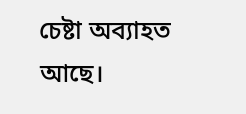চেষ্টা অব্যাহত আছে।